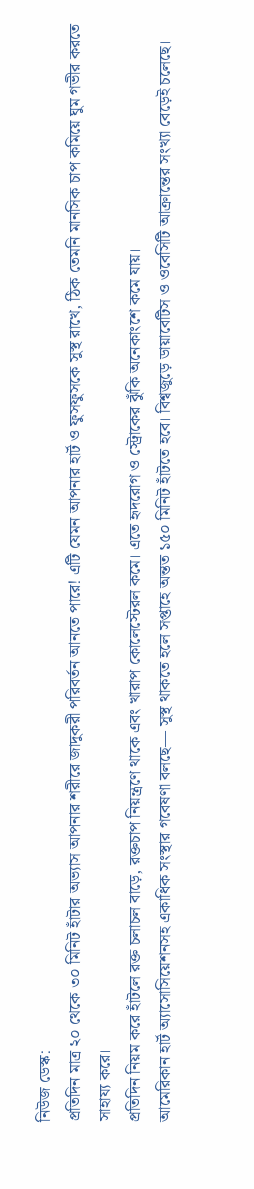নিউজ ডেস্ক:
প্রতিদিন মাত্র ২০ থেকে ৩০ মিনিট হাঁটার অভ্যাস আপনার শরীরে জাদুকরী পরিবর্তন আনতে পারে! এটি যেমন আপনার হার্ট ও ফুসফুসকে সুস্থ রাখে, ঠিক তেমনি মানসিক চাপ কমিয়ে ঘুম গভীর করতে সাহায্য করে।
প্রতিদিন নিয়ম করে হাঁটলে রক্ত চলাচল বাড়ে, রক্তচাপ নিয়ন্ত্রণে থাকে এবং খারাপ কোলেস্টেরল কমে। এতে হৃদরোগ ও স্ট্রোকের ঝুঁকি অনেকাংশে কমে যায়।
আমেরিকান হার্ট অ্যাসোসিয়েশনসহ একাধিক সংস্থার গবেষণা বলছে— সুস্থ থাকতে হলে সপ্তাহে অন্তত ১৫০ মিনিট হাঁটতে হবে। বিশ্বজুড়ে ডায়াবেটিস ও ওবেসিটি আক্রান্তের সংখ্যা বেড়েই চলেছে।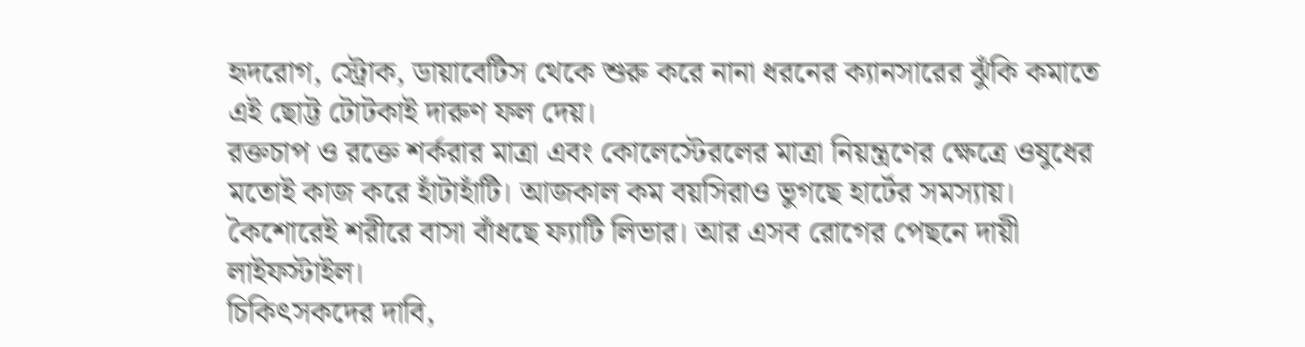হৃদরোগ, স্ট্রোক, ডায়াবেটিস থেকে শুরু করে নানা ধরনের ক্যানসারের ঝুঁকি কমাতে এই ছোট্ট টোটকাই দারুণ ফল দেয়।
রক্তচাপ ও রক্তে শর্করার মাত্রা এবং কোলেস্টেরলের মাত্রা নিয়ন্ত্রণের ক্ষেত্রে ওষুধের মতোই কাজ করে হাঁটাহাঁটি। আজকাল কম বয়সিরাও ভুগছে হার্টের সমস্যায়। কৈশোরেই শরীরে বাসা বাঁধছে ফ্যাটি লিভার। আর এসব রোগের পেছনে দায়ী লাইফস্টাইল।
চিকিৎসকদের দাবি,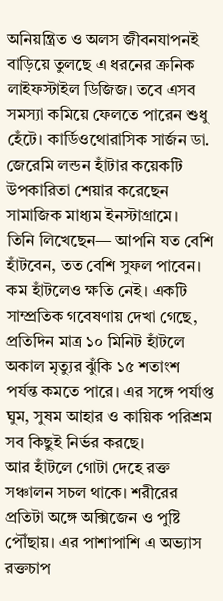অনিয়ন্ত্রিত ও অলস জীবনযাপনই বাড়িয়ে তুলছে এ ধরনের ক্রনিক লাইফস্টাইল ডিজিজ। তবে এসব সমস্যা কমিয়ে ফেলতে পারেন শুধু হেঁটে। কার্ডিওথোরাসিক সার্জন ডা. জেরেমি লন্ডন হাঁটার কয়েকটি উপকারিতা শেয়ার করেছেন সামাজিক মাধ্যম ইনস্টাগ্রামে।
তিনি লিখেছেন— আপনি যত বেশি হাঁটবেন, তত বেশি সুফল পাবেন। কম হাঁটলেও ক্ষতি নেই। একটি সাম্প্রতিক গবেষণায় দেখা গেছে, প্রতিদিন মাত্র ১০ মিনিট হাঁটলে অকাল মৃত্যুর ঝুঁকি ১৫ শতাংশ পর্যন্ত কমতে পারে। এর সঙ্গে পর্যাপ্ত ঘুম, সুষম আহার ও কায়িক পরিশ্রম সব কিছুই নির্ভর করছে।
আর হাঁটলে গোটা দেহে রক্ত সঞ্চালন সচল থাকে। শরীরের প্রতিটা অঙ্গে অক্সিজেন ও পুষ্টি পৌঁছায়। এর পাশাপাশি এ অভ্যাস রক্তচাপ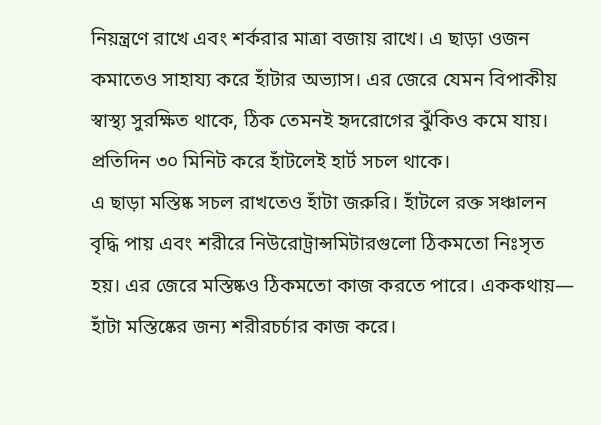নিয়ন্ত্রণে রাখে এবং শর্করার মাত্রা বজায় রাখে। এ ছাড়া ওজন কমাতেও সাহায্য করে হাঁটার অভ্যাস। এর জেরে যেমন বিপাকীয় স্বাস্থ্য সুরক্ষিত থাকে, ঠিক তেমনই হৃদরোগের ঝুঁকিও কমে যায়। প্রতিদিন ৩০ মিনিট করে হাঁটলেই হার্ট সচল থাকে।
এ ছাড়া মস্তিষ্ক সচল রাখতেও হাঁটা জরুরি। হাঁটলে রক্ত সঞ্চালন বৃদ্ধি পায় এবং শরীরে নিউরোট্রান্সমিটারগুলো ঠিকমতো নিঃসৃত হয়। এর জেরে মস্তিষ্কও ঠিকমতো কাজ করতে পারে। এককথায়— হাঁটা মস্তিষ্কের জন্য শরীরচর্চার কাজ করে।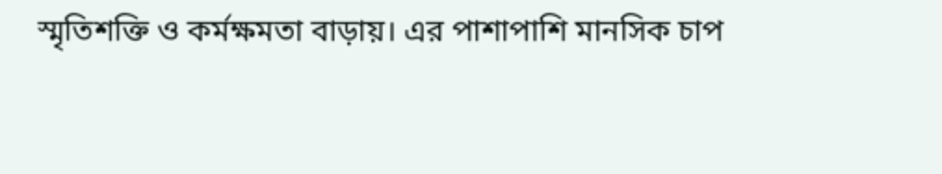স্মৃতিশক্তি ও কর্মক্ষমতা বাড়ায়। এর পাশাপাশি মানসিক চাপ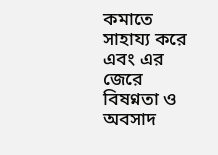কমাতে সাহায্য করে এবং এর জেরে বিষণ্নতা ও অবসাদ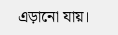এড়ানো যায়।